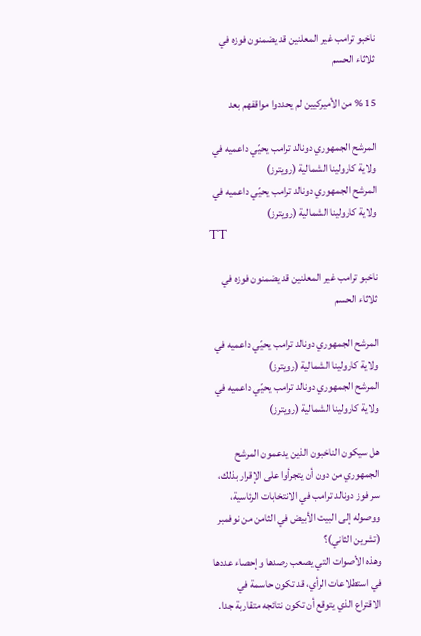ناخبو ترامب غير المعلنين قد يضمنون فوزه في ثلاثاء الحسم

15 % من الأميركيين لم يحددوا مواقفهم بعد

المرشح الجمهوري دونالد ترامب يحيّي داعميه في ولاية كارولينا الشمالية (رويترز)
المرشح الجمهوري دونالد ترامب يحيّي داعميه في ولاية كارولينا الشمالية (رويترز)
TT

ناخبو ترامب غير المعلنين قد يضمنون فوزه في ثلاثاء الحسم

المرشح الجمهوري دونالد ترامب يحيّي داعميه في ولاية كارولينا الشمالية (رويترز)
المرشح الجمهوري دونالد ترامب يحيّي داعميه في ولاية كارولينا الشمالية (رويترز)

هل سيكون الناخبون الذين يدعمون المرشح الجمهوري من دون أن يتجرأوا على الإقرار بذلك، سر فوز دونالد ترامب في الانتخابات الرئاسية، ووصوله إلى البيت الأبيض في الثامن من نوفمبر (تشرين الثاني)؟
وهذه الأصوات التي يصعب رصدها وإحصاء عددها في استطلاعات الرأي، قد تكون حاسمة في الاقتراع الذي يتوقع أن تكون نتائجه متقاربة جدا.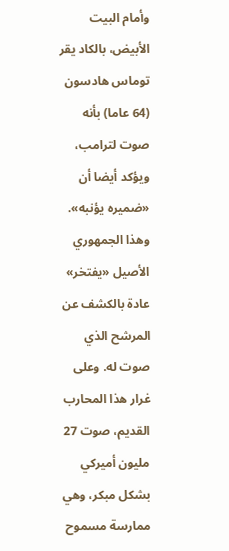وأمام البيت الأبيض، بالكاد يقر توماس هادسون (64 عاما) بأنه صوت لترامب، ويؤكد أيضا أن «ضميره يؤنبه». وهذا الجمهوري الأصيل «يفتخر» عادة بالكشف عن المرشح الذي صوت له. وعلى غرار هذا المحارب القديم، صوت 27 مليون أميركي بشكل مبكر، وهي ممارسة مسموح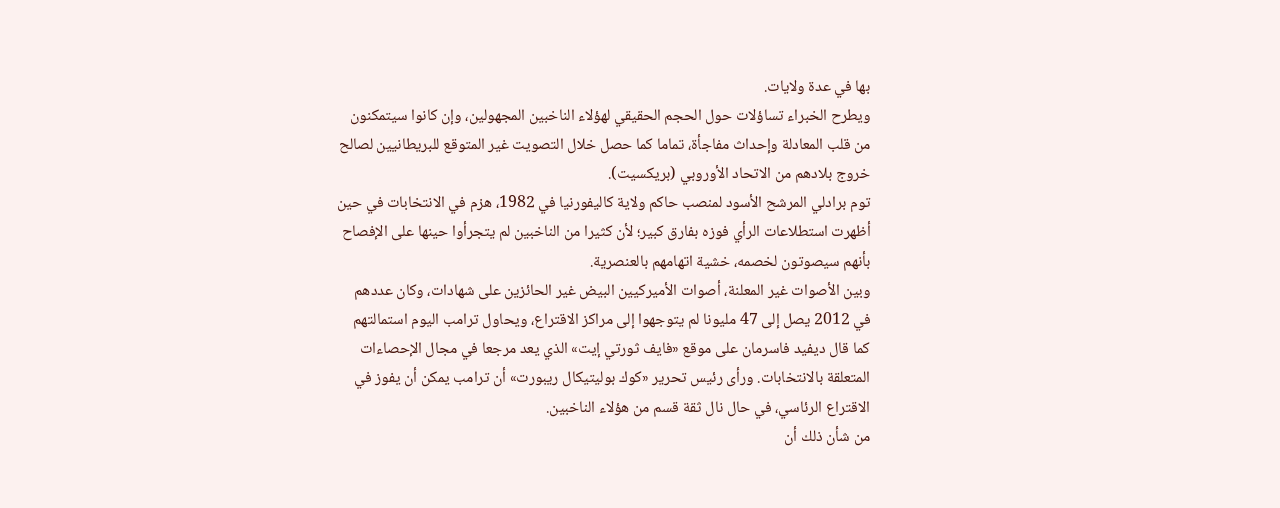بها في عدة ولايات.
ويطرح الخبراء تساؤلات حول الحجم الحقيقي لهؤلاء الناخبين المجهولين، وإن كانوا سيتمكنون من قلب المعادلة وإحداث مفاجأة، تماما كما حصل خلال التصويت غير المتوقع للبريطانيين لصالح خروج بلادهم من الاتحاد الأوروبي (بريكسيت).
توم برادلي المرشح الأسود لمنصب حاكم ولاية كاليفورنيا في 1982، هزم في الانتخابات في حين أظهرت استطلاعات الرأي فوزه بفارق كبير؛ لأن كثيرا من الناخبين لم يتجرأوا حينها على الإفصاح بأنهم سيصوتون لخصمه، خشية اتهامهم بالعنصرية.
وبين الأصوات غير المعلنة، أصوات الأميركيين البيض غير الحائزين على شهادات، وكان عددهم في 2012 يصل إلى 47 مليونا لم يتوجهوا إلى مراكز الاقتراع، ويحاول ترامب اليوم استمالتهم كما قال ديفيد فاسرمان على موقع «فايف ثورتي إيت» الذي يعد مرجعا في مجال الإحصاءات المتعلقة بالانتخابات. ورأى رئيس تحرير «كوك بوليتيكال ريبورت» أن ترامب يمكن أن يفوز في الاقتراع الرئاسي، في حال نال ثقة قسم من هؤلاء الناخبين.
من شأن ذلك أن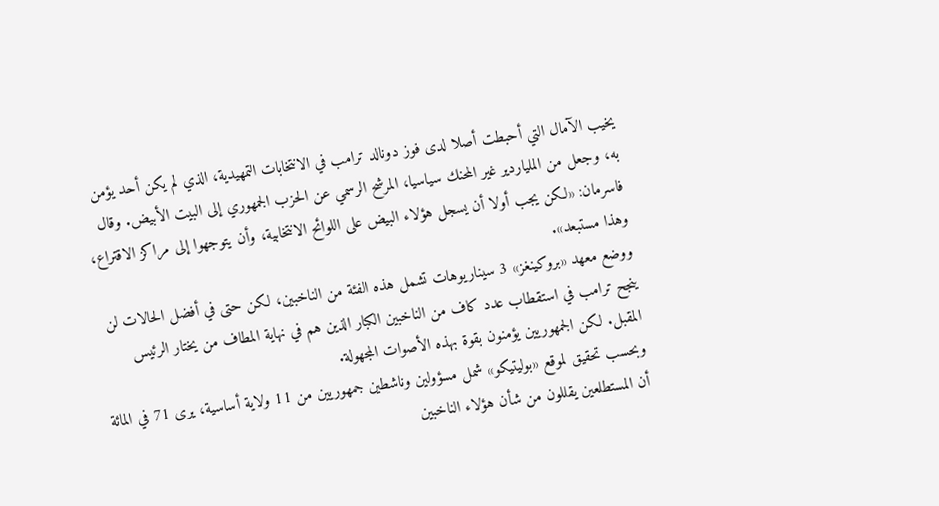يخيب الآمال التي أحبطت أصلا لدى فوز دونالد ترامب في الانتخابات التمهيدية، الذي لم يكن أحد يؤمن به، وجعل من الملياردير غير المحنك سياسيا، المرشح الرسمي عن الحزب الجمهوري إلى البيت الأبيض. وقال فاسرمان: «لكن يجب أولا أن يسجل هؤلاء البيض على اللوائح الانتخابية، وأن يتوجهوا إلى مراكز الاقتراع، وهذا مستبعد».
ووضع معهد «بروكينغز» 3 سيناريوهات تشمل هذه الفئة من الناخبين، لكن حتى في أفضل الحالات لن ينجح ترامب في استقطاب عدد كاف من الناخبين الكبار الذين هم في نهاية المطاف من يختار الرئيس المقبل. لكن الجمهوريين يؤمنون بقوة بهذه الأصوات المجهولة.
وبحسب تحقيق لموقع «بوليتيكو» شمل مسؤولين وناشطين جمهوريين من 11 ولاية أساسية، يرى 71 في المائة أن المستطلعين يقللون من شأن هؤلاء الناخبين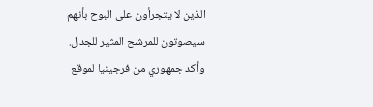الذين لا يتجرأون على البوح بأنهم سيصوتون للمرشح المثير للجدل.
وأكد جمهوري من فرجينيا لموقع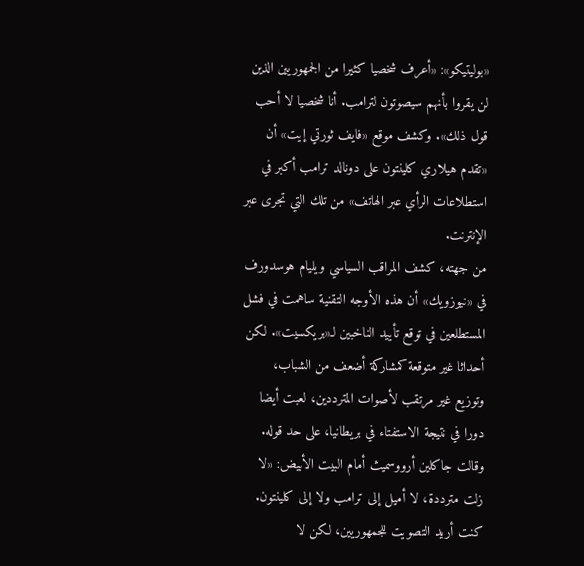«بوليتيكو»: «أعرف شخصيا كثيرا من الجمهوريين الذين لن يقروا بأنهم سيصوتون لترامب. أنا شخصيا لا أحب قول ذلك». وكشف موقع «فايف ثورتي إيت» أن «تقدم هيلاري كلينتون على دونالد ترامب أكبر في استطلاعات الرأي عبر الهاتف» من تلك التي تجرى عبر الإنترنت.
من جهته، كشف المراقب السياسي ويليام هوسدورف في «نيوزويك» أن هذه الأوجه التقنية ساهمت في فشل المستطلعين في توقع تأييد الناخبين لـ«بريكسيت». لكن أحداثا غير متوقعة كمشاركة أضعف من الشباب، وتوزيع غير مرتقب لأصوات المترددين، لعبت أيضا دورا في نتيجة الاستفتاء في بريطانيا، على حد قوله.
وقالت جاكلين أرووسميث أمام البيت الأبيض: «لا زلت مترددة، لا أميل إلى ترامب ولا إلى كلينتون. كنت أريد التصويت للجمهوريين، لكن لا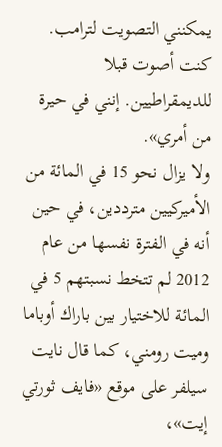يمكنني التصويت لترامب. كنت أصوت قبلا للديمقراطيين. إنني في حيرة من أمري».
ولا يزال نحو 15 في المائة من الأميركيين مترددين، في حين أنه في الفترة نفسها من عام 2012 لم تتخط نسبتهم 5 في المائة للاختيار بين باراك أوباما وميت رومني، كما قال نايت سيلفر على موقع «فايف ثورتي إيت»،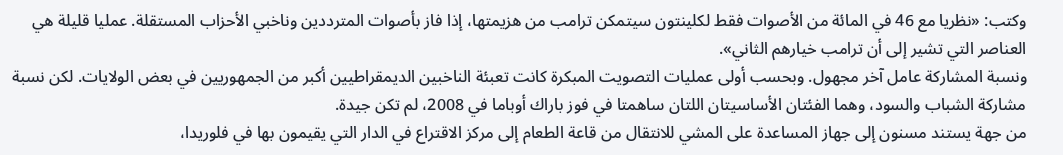وكتب: «نظريا مع 46 في المائة من الأصوات فقط لكلينتون سيتمكن ترامب من هزيمتها، إذا فاز بأصوات المترددين وناخبي الأحزاب المستقلة. عمليا قليلة هي العناصر التي تشير إلى أن ترامب خيارهم الثاني».
ونسبة المشاركة عامل آخر مجهول. وبحسب أولى عمليات التصويت المبكرة كانت تعبئة الناخبين الديمقراطيين أكبر من الجمهوريين في بعض الولايات. لكن نسبة مشاركة الشباب والسود، وهما الفئتان الأساسيتان اللتان ساهمتا في فوز باراك أوباما في 2008، لم تكن جيدة.
من جهة يستند مسنون إلى جهاز المساعدة على المشي للانتقال من قاعة الطعام إلى مركز الاقتراع في الدار التي يقيمون بها في فلوريدا،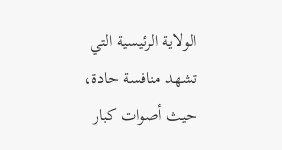الولاية الرئيسية التي تشهد منافسة حادة، حيث أصوات كبار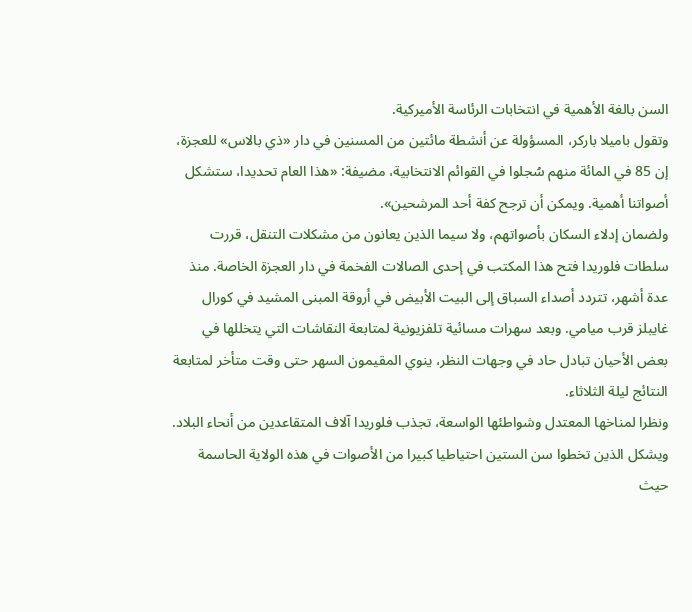السن بالغة الأهمية في انتخابات الرئاسة الأميركية.
وتقول باميلا باركر، المسؤولة عن أنشطة مائتين من المسنين في دار «ذي بالاس» للعجزة، إن 85 في المائة منهم سُجلوا في القوائم الانتخابية، مضيفة: «هذا العام تحديدا، ستشكل أصواتنا أهمية. ويمكن أن ترجح كفة أحد المرشحين».
ولضمان إدلاء السكان بأصواتهم، ولا سيما الذين يعانون من مشكلات التنقل، قررت سلطات فلوريدا فتح هذا المكتب في إحدى الصالات الفخمة في دار العجزة الخاصة. منذ عدة أشهر، تتردد أصداء السباق إلى البيت الأبيض في أروقة المبنى المشيد في كورال غايبلز قرب ميامي. وبعد سهرات مسائية تلفزيونية لمتابعة النقاشات التي يتخللها في بعض الأحيان تبادل حاد في وجهات النظر، ينوي المقيمون السهر حتى وقت متأخر لمتابعة النتائج ليلة الثلاثاء.
ونظرا لمناخها المعتدل وشواطئها الواسعة، تجذب فلوريدا آلاف المتقاعدين من أنحاء البلاد. ويشكل الذين تخطوا سن الستين احتياطيا كبيرا من الأصوات في هذه الولاية الحاسمة حيث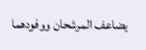يضاعف المرشحان ووفودهما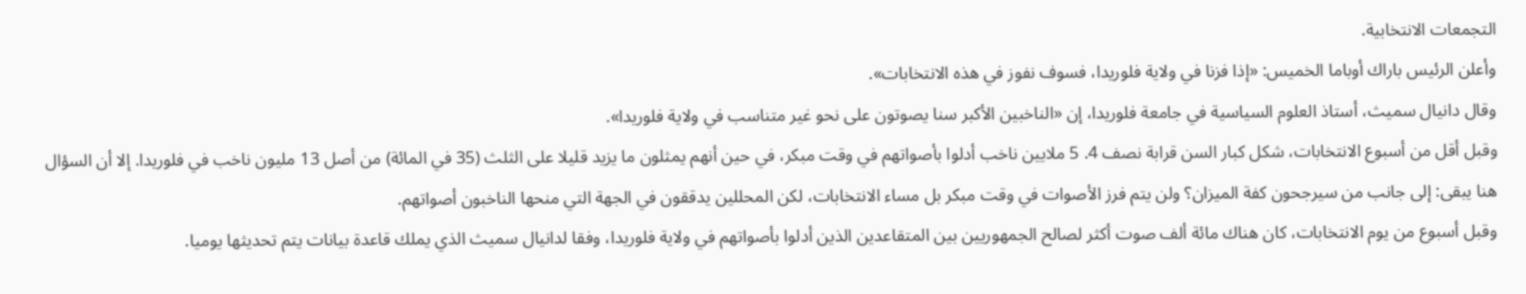التجمعات الانتخابية.
وأعلن الرئيس باراك أوباما الخميس: «إذا فزنا في ولاية فلوريدا، فسوف نفوز في هذه الانتخابات».
وقال دانيال سميث، أستاذ العلوم السياسية في جامعة فلوريدا، إن «الناخبين الأكبر سنا يصوتون على نحو غير متناسب في ولاية فلوريدا».
وقبل أقل من أسبوع الانتخابات، شكل كبار السن قرابة نصف 4. 5 ملايين ناخب أدلوا بأصواتهم في وقت مبكر، في حين أنهم يمثلون ما يزيد قليلا على الثلث (35 في المائة) من أصل 13 مليون ناخب في فلوريدا. إلا أن السؤال هنا يبقى: إلى جانب من سيرجحون كفة الميزان؟ ولن يتم فرز الأصوات في وقت مبكر بل مساء الانتخابات، لكن المحللين يدققون في الجهة التي منحها الناخبون أصواتهم.
وقبل أسبوع من يوم الانتخابات، كان هناك مائة ألف صوت أكثر لصالح الجمهوريين بين المتقاعدين الذين أدلوا بأصواتهم في ولاية فلوريدا، وفقا لدانيال سميث الذي يملك قاعدة بيانات يتم تحديثها يوميا.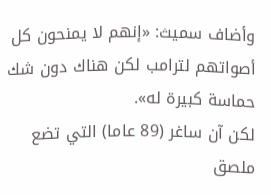وأضاف سميث: «إنهم لا يمنحون كل أصواتهم لترامب لكن هناك دون شك حماسة كبيرة له».
لكن آن ساغر (89 عاما) التي تضع ملصق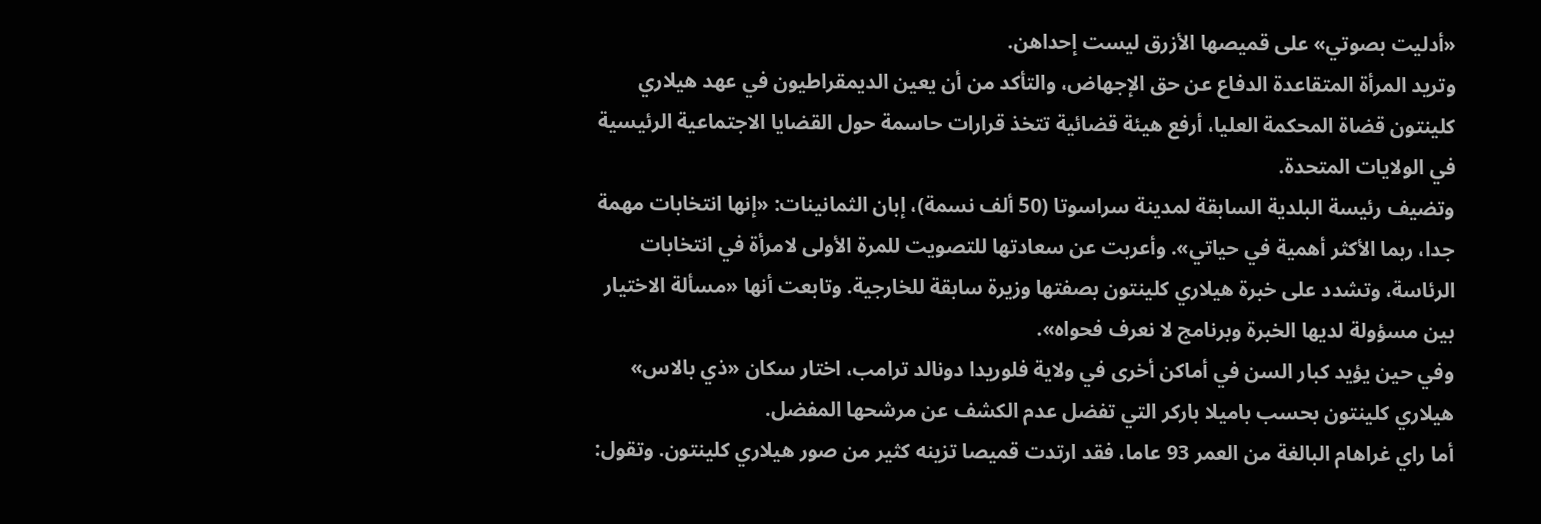«أدليت بصوتي» على قميصها الأزرق ليست إحداهن.
وتريد المرأة المتقاعدة الدفاع عن حق الإجهاض، والتأكد من أن يعين الديمقراطيون في عهد هيلاري كلينتون قضاة المحكمة العليا، أرفع هيئة قضائية تتخذ قرارات حاسمة حول القضايا الاجتماعية الرئيسية في الولايات المتحدة.
وتضيف رئيسة البلدية السابقة لمدينة سراسوتا (50 ألف نسمة)، إبان الثمانينات: «إنها انتخابات مهمة جدا، ربما الأكثر أهمية في حياتي». وأعربت عن سعادتها للتصويت للمرة الأولى لامرأة في انتخابات الرئاسة، وتشدد على خبرة هيلاري كلينتون بصفتها وزيرة سابقة للخارجية. وتابعت أنها «مسألة الاختيار بين مسؤولة لديها الخبرة وبرنامج لا نعرف فحواه».
وفي حين يؤيد كبار السن في أماكن أخرى في ولاية فلوريدا دونالد ترامب، اختار سكان «ذي بالاس» هيلاري كلينتون بحسب باميلا باركر التي تفضل عدم الكشف عن مرشحها المفضل.
أما راي غراهام البالغة من العمر 93 عاما، فقد ارتدت قميصا تزينه كثير من صور هيلاري كلينتون. وتقول: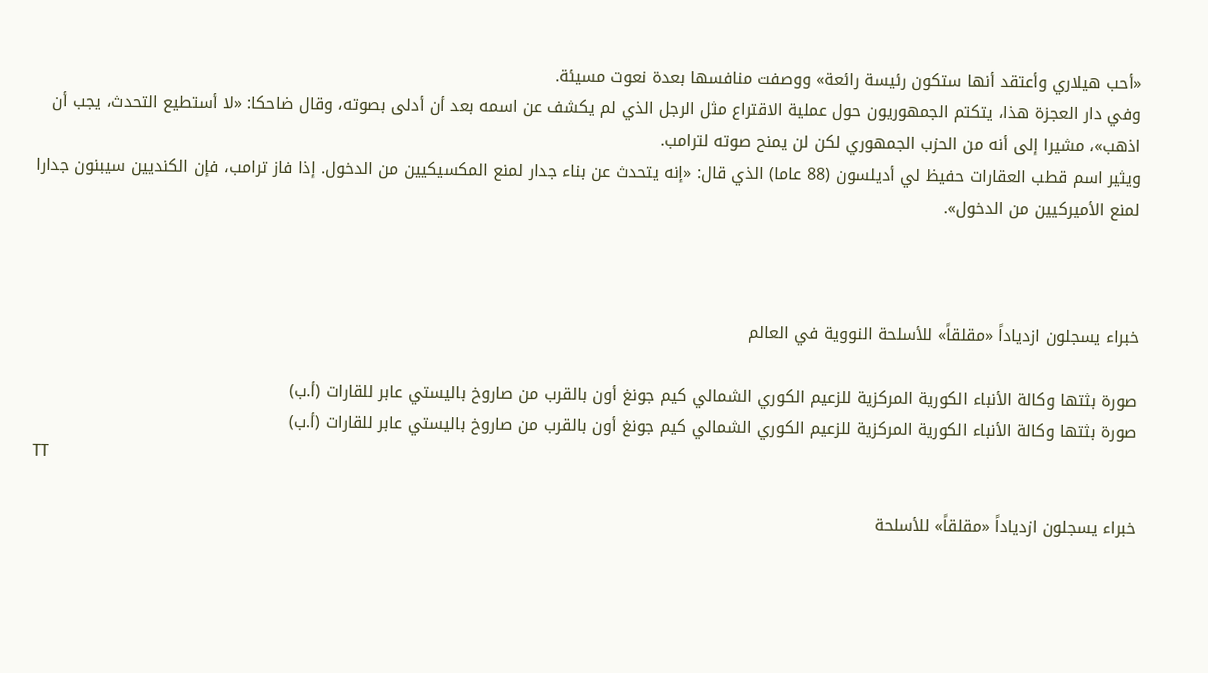«أحب هيلاري وأعتقد أنها ستكون رئيسة رائعة» ووصفت منافسها بعدة نعوت مسيئة.
وفي دار العجزة هذا، يتكتم الجمهوريون حول عملية الاقتراع مثل الرجل الذي لم يكشف عن اسمه بعد أن أدلى بصوته، وقال ضاحكا: «لا أستطيع التحدث، يجب أن اذهب»، مشيرا إلى أنه من الحزب الجمهوري لكن لن يمنح صوته لترامب.
ويثير اسم قطب العقارات حفيظ لي أديلسون (88 عاما) الذي قال: «إنه يتحدث عن بناء جدار لمنع المكسيكيين من الدخول. إذا فاز ترامب، فإن الكنديين سيبنون جدارا لمنع الأميركيين من الدخول».



خبراء يسجلون ازدياداً «مقلقاً» للأسلحة النووية في العالم

صورة بثتها وكالة الأنباء الكورية المركزية للزعيم الكوري الشمالي كيم جونغ أون بالقرب من صاروخ باليستي عابر للقارات (أ.ب)
صورة بثتها وكالة الأنباء الكورية المركزية للزعيم الكوري الشمالي كيم جونغ أون بالقرب من صاروخ باليستي عابر للقارات (أ.ب)
TT

خبراء يسجلون ازدياداً «مقلقاً» للأسلحة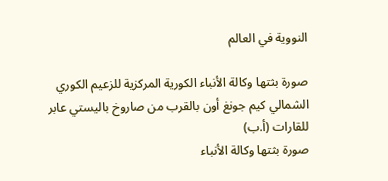النووية في العالم

صورة بثتها وكالة الأنباء الكورية المركزية للزعيم الكوري الشمالي كيم جونغ أون بالقرب من صاروخ باليستي عابر للقارات (أ.ب)
صورة بثتها وكالة الأنباء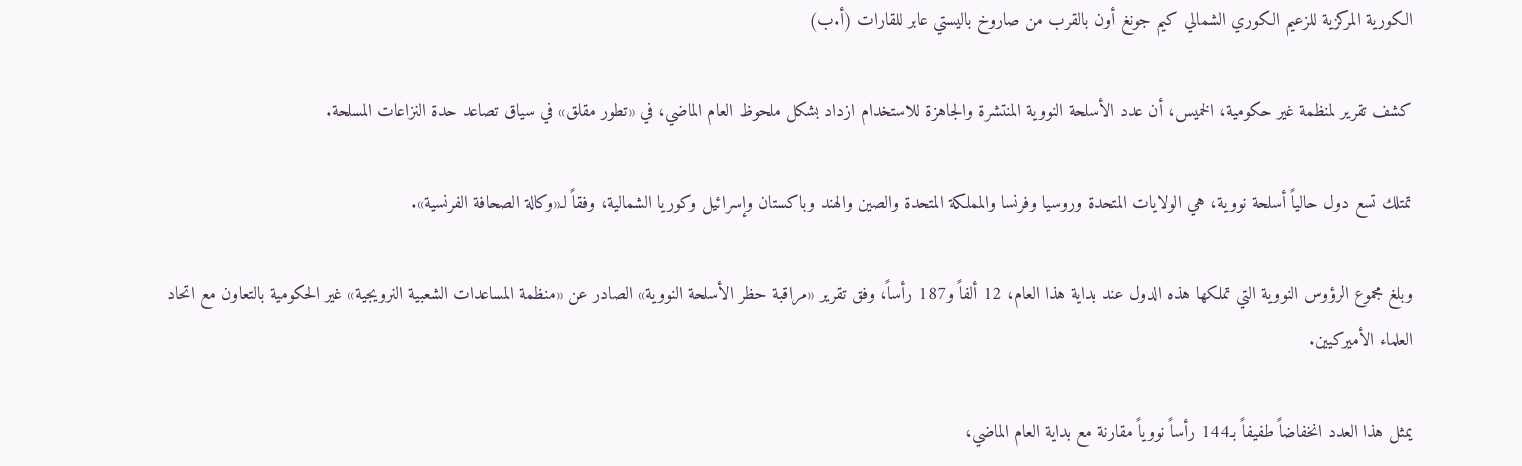الكورية المركزية للزعيم الكوري الشمالي كيم جونغ أون بالقرب من صاروخ باليستي عابر للقارات (أ.ب)

كشف تقرير لمنظمة غير حكومية، الخميس، أن عدد الأسلحة النووية المنتشرة والجاهزة للاستخدام ازداد بشكل ملحوظ العام الماضي، في «تطور مقلق» في سياق تصاعد حدة النزاعات المسلحة.

تمتلك تسع دول حالياً أسلحة نووية، هي الولايات المتحدة وروسيا وفرنسا والمملكة المتحدة والصين والهند وباكستان وإسرائيل وكوريا الشمالية، وفقاً لـ«وكالة الصحافة الفرنسية».

وبلغ مجموع الرؤوس النووية التي تملكها هذه الدول عند بداية هذا العام، 12 ألفاً و187 رأساً، وفق تقرير «مراقبة حظر الأسلحة النووية» الصادر عن «منظمة المساعدات الشعبية النرويجية» غير الحكومية بالتعاون مع اتحاد العلماء الأميركيين.

يمثل هذا العدد انخفاضاً طفيفاً بـ144 رأساً نووياً مقارنة مع بداية العام الماضي،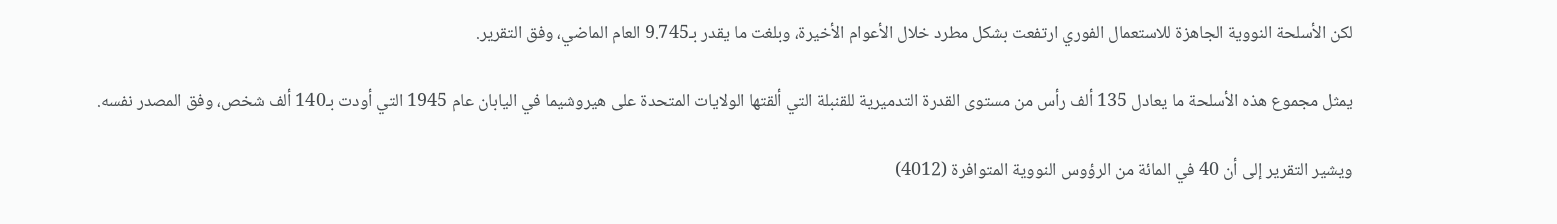لكن الأسلحة النووية الجاهزة للاستعمال الفوري ارتفعت بشكل مطرد خلال الأعوام الأخيرة، وبلغت ما يقدر بـ9.745 العام الماضي، وفق التقرير.

يمثل مجموع هذه الأسلحة ما يعادل 135 ألف رأس من مستوى القدرة التدميرية للقنبلة التي ألقتها الولايات المتحدة على هيروشيما في اليابان عام 1945 التي أودت بـ140 ألف شخص، وفق المصدر نفسه.

ويشير التقرير إلى أن 40 في المائة من الرؤوس النووية المتوافرة (4012)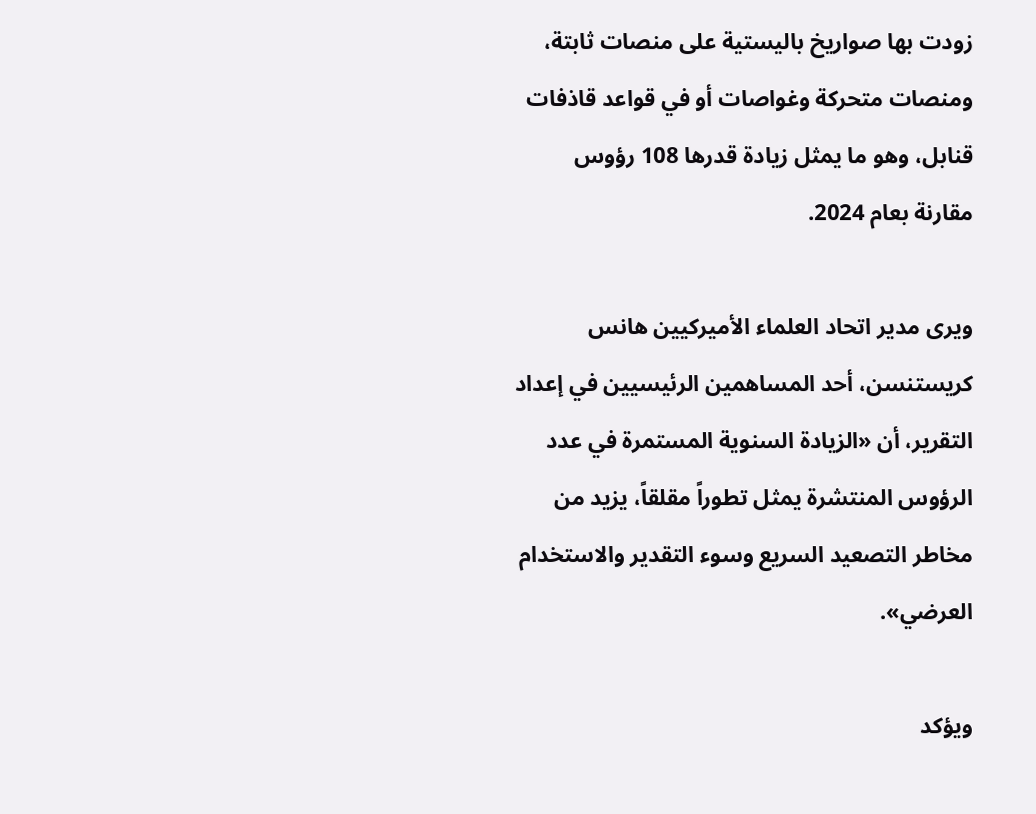زودت بها صواريخ باليستية على منصات ثابتة، ومنصات متحركة وغواصات أو في قواعد قاذفات قنابل، وهو ما يمثل زيادة قدرها 108 رؤوس مقارنة بعام 2024.

ويرى مدير اتحاد العلماء الأميركيين هانس كريستنسن، أحد المساهمين الرئيسيين في إعداد التقرير، أن «الزيادة السنوية المستمرة في عدد الرؤوس المنتشرة يمثل تطوراً مقلقاً، يزيد من مخاطر التصعيد السريع وسوء التقدير والاستخدام العرضي».

ويؤكد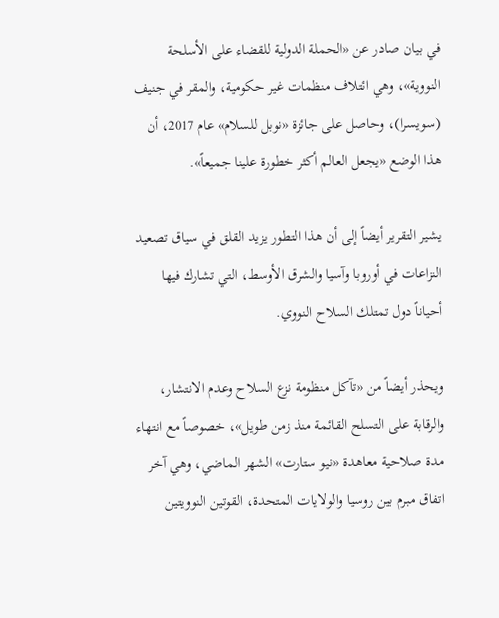في بيان صادر عن «الحملة الدولية للقضاء على الأسلحة النووية»، وهي ائتلاف منظمات غير حكومية، والمقر في جنيف (سويسرا)، وحاصل على جائزة «نوبل للسلام» عام 2017، أن هذا الوضع «يجعل العالم أكثر خطورة علينا جميعاً».

يشير التقرير أيضاً إلى أن هذا التطور يزيد القلق في سياق تصعيد النزاعات في أوروبا وآسيا والشرق الأوسط، التي تشارك فيها أحياناً دول تمتلك السلاح النووي.

ويحذر أيضاً من «تآكل منظومة نزع السلاح وعدم الانتشار، والرقابة على التسلح القائمة منذ زمن طويل»، خصوصاً مع انتهاء مدة صلاحية معاهدة «نيو ستارت» الشهر الماضي، وهي آخر اتفاق مبرم بين روسيا والولايات المتحدة، القوتين النوويتين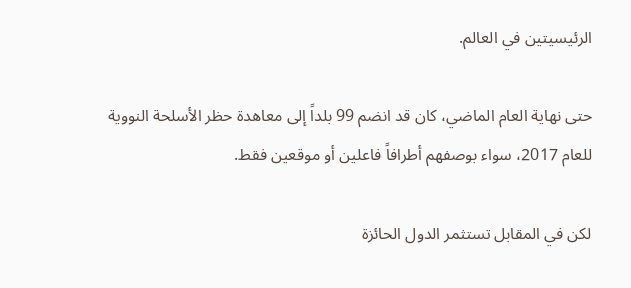الرئيسيتين في العالم.

حتى نهاية العام الماضي، كان قد انضم 99 بلداً إلى معاهدة حظر الأسلحة النووية للعام 2017، سواء بوصفهم أطرافاً فاعلين أو موقعين فقط.

لكن في المقابل تستثمر الدول الحائزة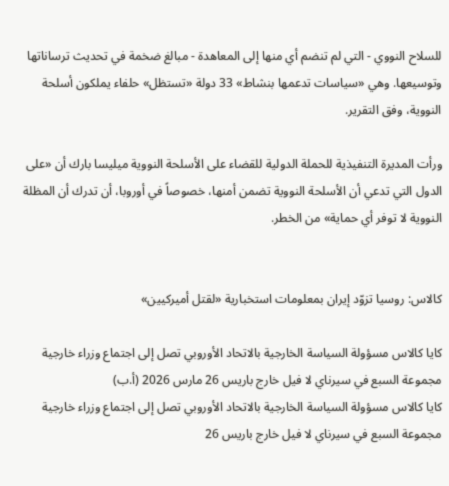للسلاح النووي - التي لم تنضم أي منها إلى المعاهدة - مبالغ ضخمة في تحديث ترساناتها وتوسيعها. وهي «سياسات تدعمها بنشاط» 33 دولة «تستظل» حلفاء يملكون أسلحة النووية، وفق التقرير.

ورأت المديرة التنفيذية للحملة الدولية للقضاء على الأسلحة النووية ميليسا بارك أن «على الدول التي تدعي أن الأسلحة النووية تضمن أمنها، خصوصاً في أوروبا، أن تدرك أن المظلة النووية لا توفر أي حماية» من الخطر.


كالاس: روسيا تزوّد إيران بمعلومات استخبارية «لقتل أميركيين»

كايا كالاس مسؤولة السياسة الخارجية بالاتحاد الأوروبي تصل إلى اجتماع وزراء خارجية مجموعة السبع في سيرناي لا فيل خارج باريس 26 مارس 2026 (أ.ب)
كايا كالاس مسؤولة السياسة الخارجية بالاتحاد الأوروبي تصل إلى اجتماع وزراء خارجية مجموعة السبع في سيرناي لا فيل خارج باريس 26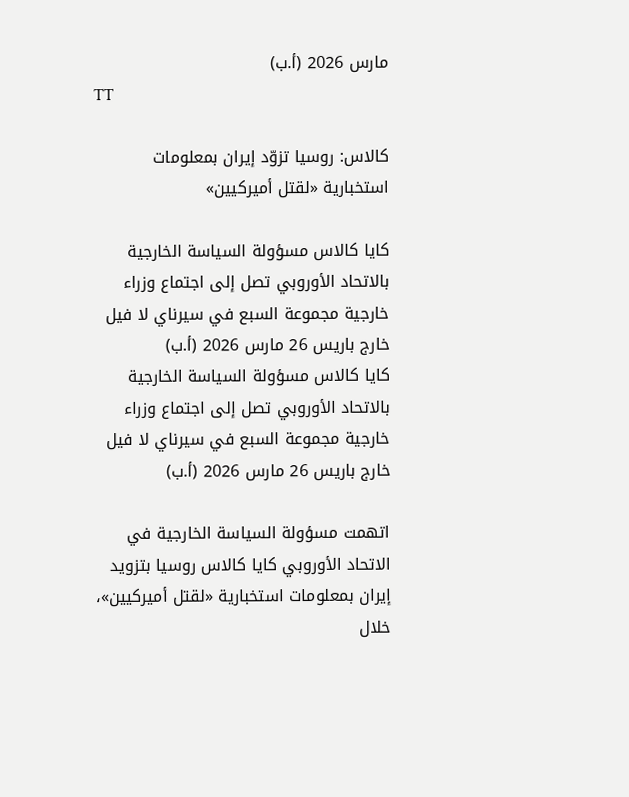مارس 2026 (أ.ب)
TT

كالاس: روسيا تزوّد إيران بمعلومات استخبارية «لقتل أميركيين»

كايا كالاس مسؤولة السياسة الخارجية بالاتحاد الأوروبي تصل إلى اجتماع وزراء خارجية مجموعة السبع في سيرناي لا فيل خارج باريس 26 مارس 2026 (أ.ب)
كايا كالاس مسؤولة السياسة الخارجية بالاتحاد الأوروبي تصل إلى اجتماع وزراء خارجية مجموعة السبع في سيرناي لا فيل خارج باريس 26 مارس 2026 (أ.ب)

اتهمت مسؤولة السياسة الخارجية في الاتحاد الأوروبي كايا كالاس روسيا بتزويد إيران بمعلومات استخبارية «لقتل أميركيين»، خلال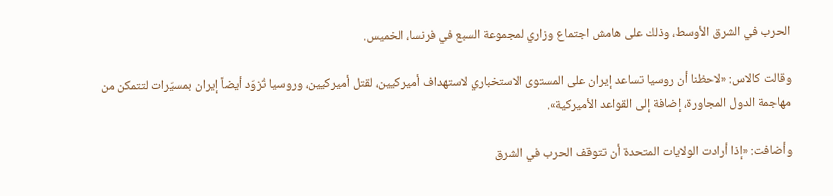الحرب في الشرق الأوسط، وذلك على هامش اجتماع وزاري لمجموعة السبع في فرنسا، الخميس.

وقالت كالاس: «لاحظنا أن روسيا تساعد إيران على المستوى الاستخباري لاستهداف أميركيين، لقتل أميركيين، وروسيا تُزوّد أيضاً إيران بمسيّرات لتتمكن من مهاجمة الدول المجاورة، إضافة إلى القواعد الأميركية».

وأضافت: «إذا أرادت الولايات المتحدة أن تتوقف الحرب في الشرق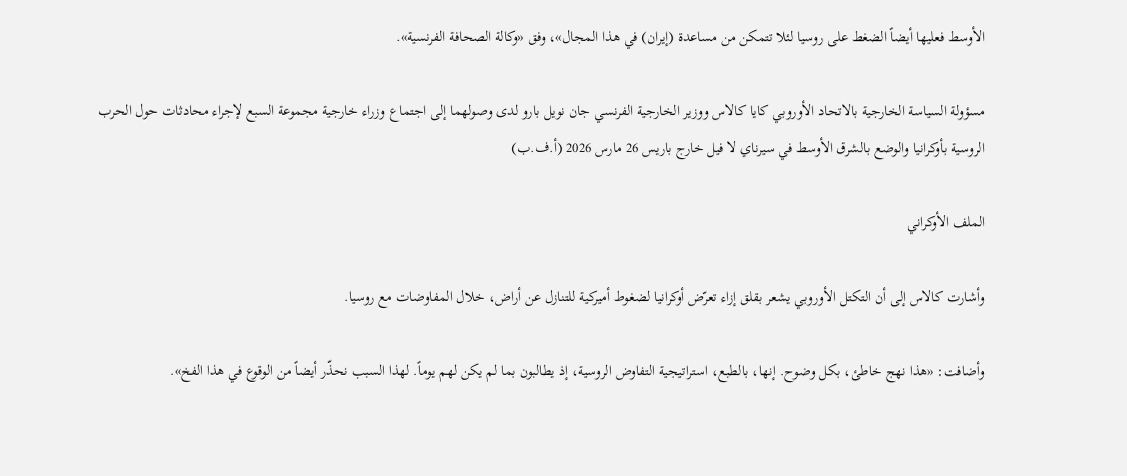الأوسط فعليها أيضاً الضغط على روسيا لئلا تتمكن من مساعدة (إيران) في هذا المجال»، وفق «وكالة الصحافة الفرنسية».

مسؤولة السياسة الخارجية بالاتحاد الأوروبي كايا كالاس ووزير الخارجية الفرنسي جان نويل بارو لدى وصولهما إلى اجتماع وزراء خارجية مجموعة السبع لإجراء محادثات حول الحرب الروسية بأوكرانيا والوضع بالشرق الأوسط في سيرناي لا فيل خارج باريس 26 مارس 2026 (أ.ف.ب)

الملف الأوكراني

وأشارت كالاس إلى أن التكتل الأوروبي يشعر بقلق إزاء تعرّض أوكرانيا لضغوط أميركية للتنازل عن أراض، خلال المفاوضات مع روسيا.

وأضافت: «هذا نهج خاطئ، بكل وضوح. إنها، بالطبع، استراتيجية التفاوض الروسية، إذ يطالبون بما لم يكن لهم يوماً. لهذا السبب نحذّر أيضاً من الوقوع في هذا الفخ».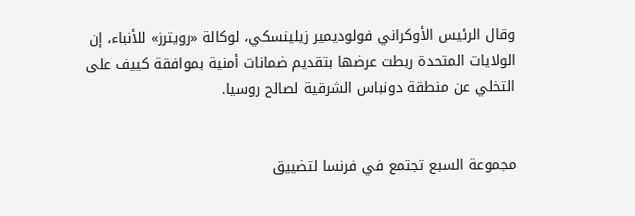وقال الرئيس الأوكراني فولوديمير زيلينسكي، لوكالة «رويترز» للأنباء، إن الولايات المتحدة ربطت عرضها بتقديم ضمانات أمنية بموافقة كييف على التخلي عن منطقة دونباس الشرقية لصالح روسيا.


مجموعة السبع تجتمع في فرنسا لتضييق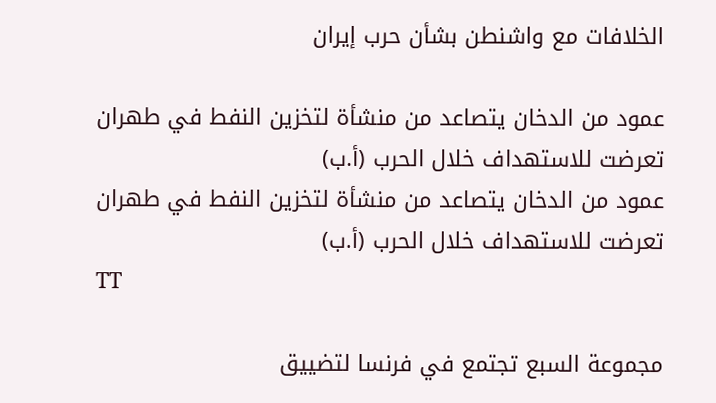الخلافات مع واشنطن بشأن حرب إيران

عمود من الدخان يتصاعد من منشأة لتخزين النفط في طهران تعرضت للاستهداف خلال الحرب (أ.ب)
عمود من الدخان يتصاعد من منشأة لتخزين النفط في طهران تعرضت للاستهداف خلال الحرب (أ.ب)
TT

مجموعة السبع تجتمع في فرنسا لتضييق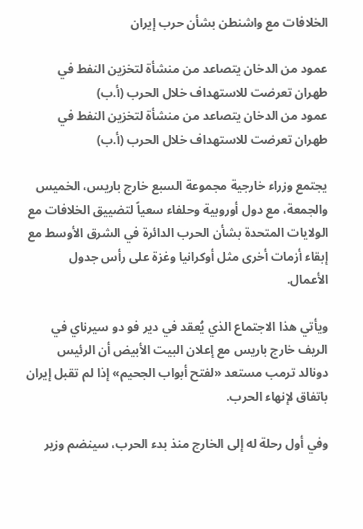الخلافات مع واشنطن بشأن حرب إيران

عمود من الدخان يتصاعد من منشأة لتخزين النفط في طهران تعرضت للاستهداف خلال الحرب (أ.ب)
عمود من الدخان يتصاعد من منشأة لتخزين النفط في طهران تعرضت للاستهداف خلال الحرب (أ.ب)

يجتمع وزراء خارجية مجموعة السبع خارج باريس، الخميس والجمعة، مع دول أوروبية وحلفاء سعياً لتضييق الخلافات مع الولايات المتحدة بشأن الحرب الدائرة في الشرق الأوسط مع إبقاء أزمات أخرى مثل أوكرانيا وغزة على رأس جدول الأعمال.

ويأتي هذا الاجتماع الذي يُعقد في دير فو دو سيرناي في الريف خارج باريس مع إعلان البيت الأبيض أن الرئيس دونالد ترمب مستعد «لفتح أبواب الجحيم» إذا لم تقبل إيران باتفاق لإنهاء الحرب.

وفي أول رحلة له إلى الخارج منذ بدء الحرب، سينضم وزير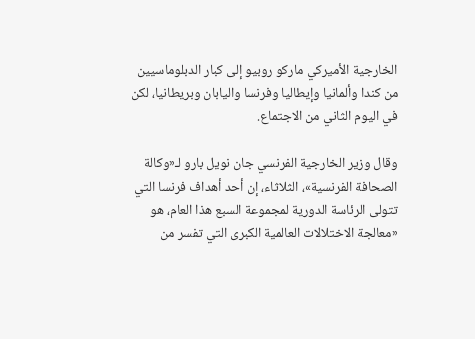الخارجية الأميركي ماركو روبيو إلى كبار الدبلوماسيين من كندا وألمانيا وإيطاليا وفرنسا واليابان وبريطانيا، لكن في اليوم الثاني من الاجتماع.

وقال وزير الخارجية الفرنسي جان نويل بارو لـ«وكالة الصحافة الفرنسية»، الثلاثاء، إن أحد أهداف فرنسا التي تتولى الرئاسة الدورية لمجموعة السبع هذا العام، هو «معالجة الاختلالات العالمية الكبرى التي تفسر من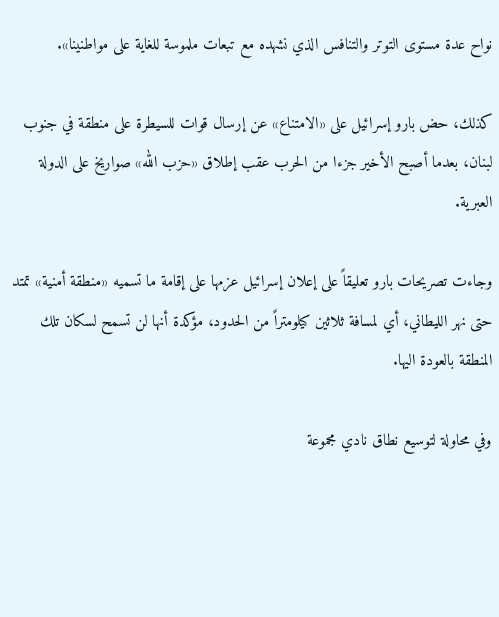نواح عدة مستوى التوتر والتنافس الذي نشهده مع تبعات ملموسة للغاية على مواطنينا».

كذلك، حض بارو إسرائيل على «الامتناع» عن إرسال قوات للسيطرة على منطقة في جنوب لبنان، بعدما أصبح الأخير جزءا من الحرب عقب إطلاق «حزب الله» صواريخ على الدولة العبرية.

وجاءت تصريحات بارو تعليقاً على إعلان إسرائيل عزمها على إقامة ما تسميه «منطقة أمنية» تمتد حتى نهر الليطاني، أي لمسافة ثلاثين كيلومتراً من الحدود، مؤكدة أنها لن تسمح لسكان تلك المنطقة بالعودة اليها.

وفي محاولة لتوسيع نطاق نادي مجموعة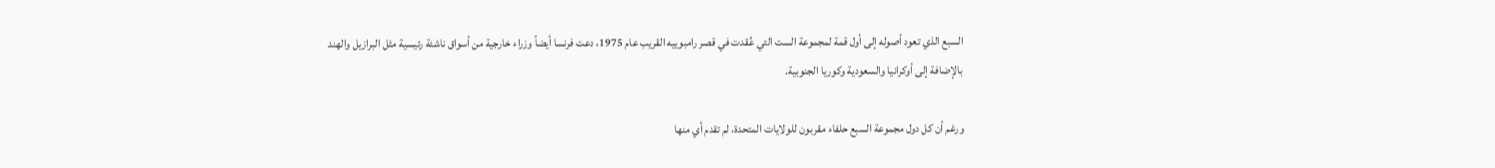السبع الذي تعود أصوله إلى أول قمة لمجموعة الست التي عُقدت في قصر رامبوييه القريب عام 1975، دعت فرنسا أيضاً وزراء خارجية من أسواق ناشئة رئيسية مثل البرازيل والهند بالإضافة إلى أوكرانيا والسعودية وكوريا الجنوبية.

ورغم أن كل دول مجموعة السبع حلفاء مقربون للولايات المتحدة، لم تقدم أي منها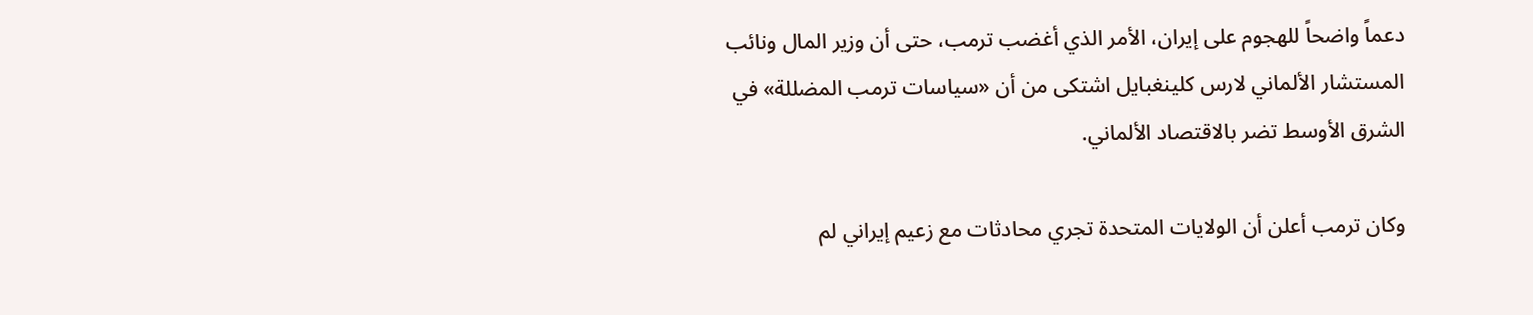دعماً واضحاً للهجوم على إيران، الأمر الذي أغضب ترمب، حتى أن وزير المال ونائب المستشار الألماني لارس كلينغبايل اشتكى من أن «سياسات ترمب المضللة» في الشرق الأوسط تضر بالاقتصاد الألماني.

وكان ترمب أعلن أن الولايات المتحدة تجري محادثات مع زعيم إيراني لم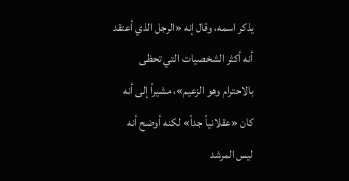يذكر اسمه، وقال إنه «الرجل الذي أعتقد أنه أكثر الشخصيات التي تحظى بالاحترام وهو الزعيم»، مشيراً إلى أنه كان «عقلانياً جداً» لكنه أوضح أنه ليس المرشد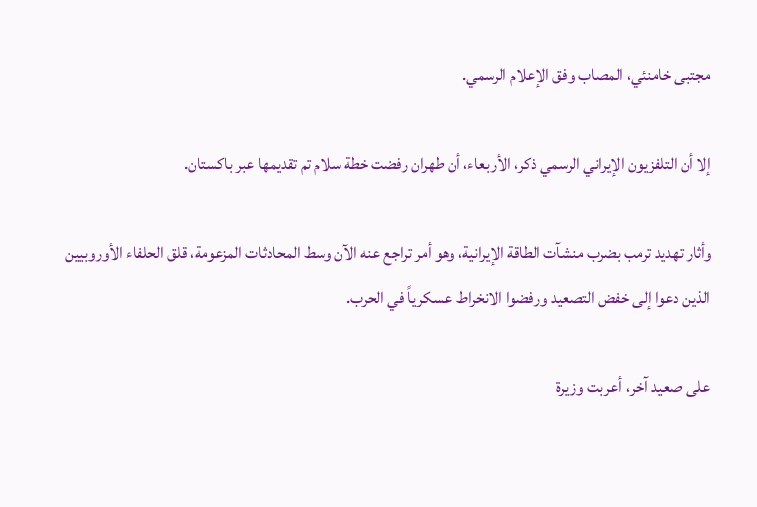مجتبى خامنئي، المصاب وفق الإعلام الرسمي.

إلا أن التلفزيون الإيراني الرسمي ذكر، الأربعاء، أن طهران رفضت خطة سلام تم تقديمها عبر باكستان.

وأثار تهديد ترمب بضرب منشآت الطاقة الإيرانية، وهو أمر تراجع عنه الآن وسط المحادثات المزعومة، قلق الحلفاء الأوروبيين الذين دعوا إلى خفض التصعيد ورفضوا الانخراط عسكرياً في الحرب.

على صعيد آخر، أعربت وزيرة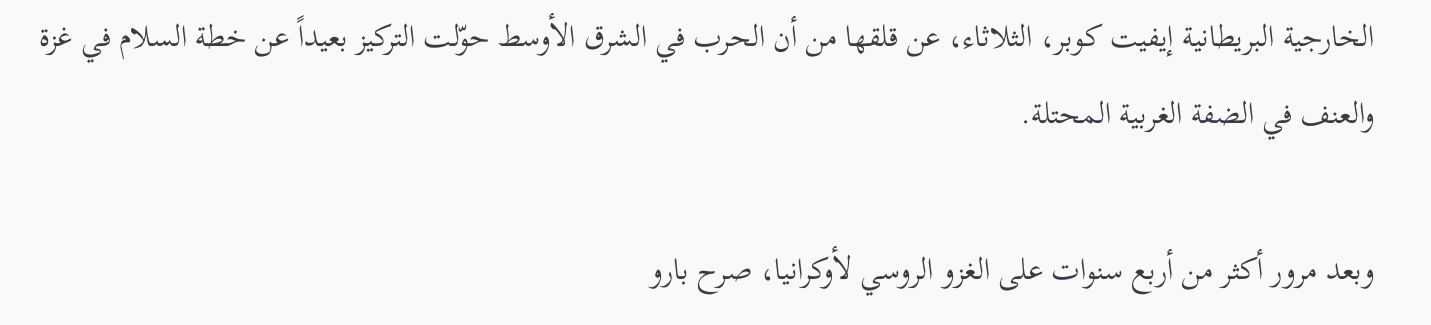الخارجية البريطانية إيفيت كوبر، الثلاثاء، عن قلقها من أن الحرب في الشرق الأوسط حوّلت التركيز بعيداً عن خطة السلام في غزة والعنف في الضفة الغربية المحتلة.

وبعد مرور أكثر من أربع سنوات على الغزو الروسي لأوكرانيا، صرح بارو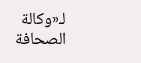لـ«وكالة الصحافة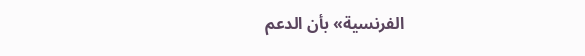الفرنسية» بأن الدعم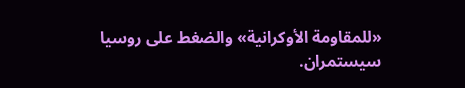«للمقاومة الأوكرانية» والضغط على روسيا سيستمران.